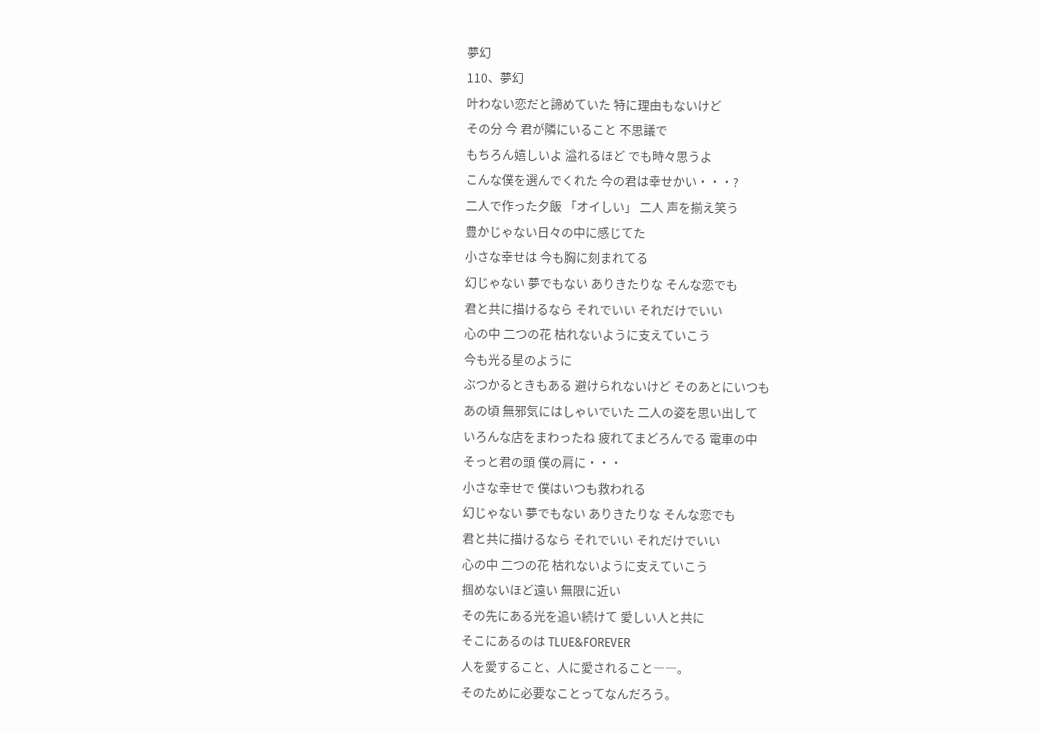夢幻
110、夢幻
叶わない恋だと諦めていた 特に理由もないけど
その分 今 君が隣にいること 不思議で
もちろん嬉しいよ 溢れるほど でも時々思うよ
こんな僕を選んでくれた 今の君は幸せかい・・・?
二人で作った夕飯 「オイしい」 二人 声を揃え笑う
豊かじゃない日々の中に感じてた
小さな幸せは 今も胸に刻まれてる
幻じゃない 夢でもない ありきたりな そんな恋でも
君と共に描けるなら それでいい それだけでいい
心の中 二つの花 枯れないように支えていこう
今も光る星のように
ぶつかるときもある 避けられないけど そのあとにいつも
あの頃 無邪気にはしゃいでいた 二人の姿を思い出して
いろんな店をまわったね 疲れてまどろんでる 電車の中
そっと君の頭 僕の肩に・・・
小さな幸せで 僕はいつも救われる
幻じゃない 夢でもない ありきたりな そんな恋でも
君と共に描けるなら それでいい それだけでいい
心の中 二つの花 枯れないように支えていこう
掴めないほど遠い 無限に近い
その先にある光を追い続けて 愛しい人と共に
そこにあるのは TLUE&FOREVER
人を愛すること、人に愛されること――。
そのために必要なことってなんだろう。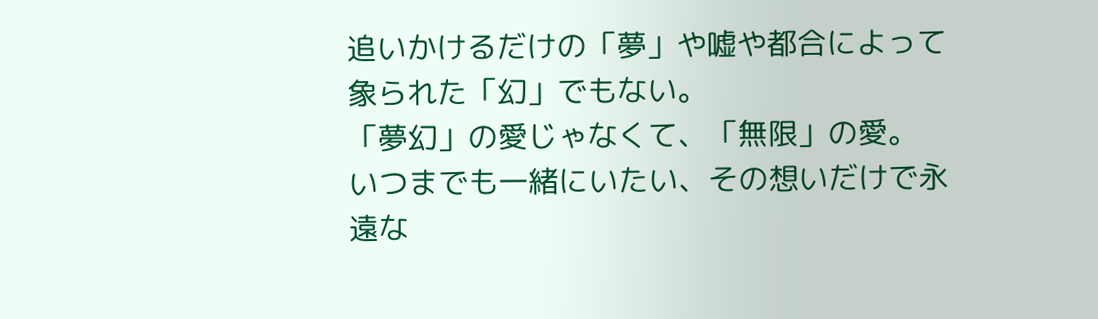追いかけるだけの「夢」や嘘や都合によって象られた「幻」でもない。
「夢幻」の愛じゃなくて、「無限」の愛。
いつまでも一緒にいたい、その想いだけで永遠な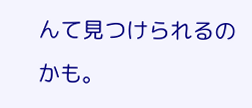んて見つけられるのかも。